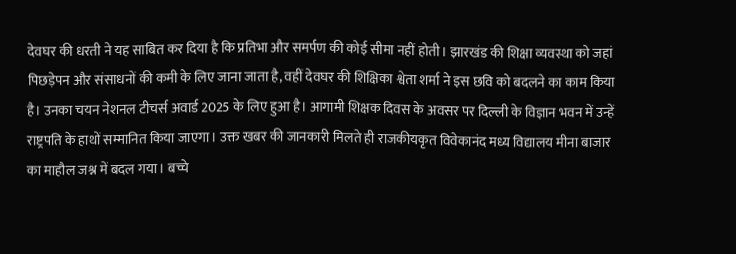देवघर की धरती ने यह साबित कर दिया है कि प्रतिभा और समर्पण की कोई सीमा नहीं होती। झारखंड की शिक्षा व्यवस्था को जहां पिछड़ेपन और संसाधनों की कमी के लिए जाना जाता है, वहीं देवघर की शिक्षिका श्वेता शर्मा ने इस छवि को बदलने का काम किया है। उनका चयन नेशनल टीचर्स अवार्ड 2025 के लिए हुआ है। आगामी शिक्षक दिवस के अवसर पर दिल्ली के विज्ञान भवन में उन्हें राष्ट्रपति के हाथों सम्मानित किया जाएगा। उक्त खबर की जानकारी मिलते ही राजकीयकृत विवेकानंद मध्य विद्यालय मीना बाजार का माहौल जश्न में बदल गया। बच्चे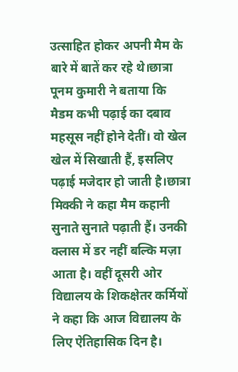उत्साहित होकर अपनी मैम के बारे में बातें कर रहे थे।छात्रा पूनम कुमारी ने बताया कि मैडम कभी पढ़ाई का दबाव महसूस नहीं होने देतीं। वो खेल खेल में सिखाती हैं, इसलिए पढ़ाई मजेदार हो जाती है।छात्रा मिक्की ने कहा मैम कहानी सुनाते सुनाते पढ़ाती हैं। उनकी क्लास में डर नहीं बल्कि मज़ा आता है। वहीं दूसरी ओर विद्यालय के शिकक्षेतर कर्मियों ने कहा कि आज विद्यालय के लिए ऐतिहासिक दिन है।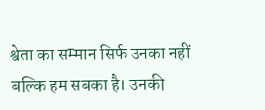श्वेता का सम्मान सिर्फ उनका नहीं बल्कि हम सबका है। उनकी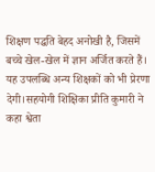शिक्षण पद्धति बेहद अनोखी है, जिसमें बच्चे खेल-खेल में ज्ञान अर्जित करते हैं। यह उपलब्धि अन्य शिक्षकों को भी प्रेरणा देगी।सहयोगी शिक्षिका प्रीति कुमारी ने कहा श्वेता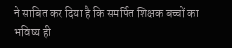ने साबित कर दिया है कि समर्पित शिक्षक बच्चों का भविष्य ही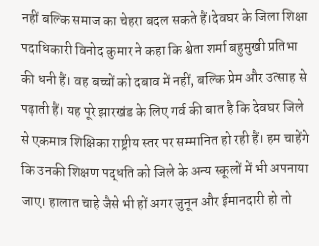नहीं बल्कि समाज का चेहरा बदल सकते हैं।देवघर के जिला शिक्षा पदाधिकारी विनोद कुमार ने कहा कि श्वेता शर्मा बहुमुखी प्रतिभा की धनी हैं। वह बच्चों को दबाव में नहीं, बल्कि प्रेम और उत्साह से पढ़ाती हैं। यह पूरे झारखंड के लिए गर्व की बात है कि देवघर जिले से एकमात्र शिक्षिका राष्ट्रीय स्तर पर सम्मानित हो रही हैं। हम चाहेंगे कि उनकी शिक्षण पद्धति को जिले के अन्य स्कूलों में भी अपनाया जाए। हालात चाहे जैसे भी हों अगर जुनून और ईमानदारी हो तो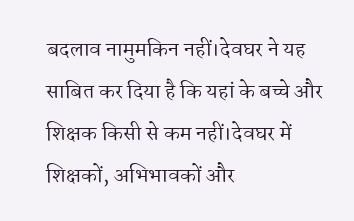बदलाव नामुमकिन नहीं।देवघर ने यह साबित कर दिया है कि यहां के बच्चे और शिक्षक किसी से कम नहीं।देवघर में शिक्षकों, अभिभावकों और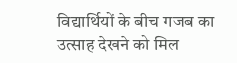विद्यार्थियों के बीच गजब का उत्साह देखने को मिल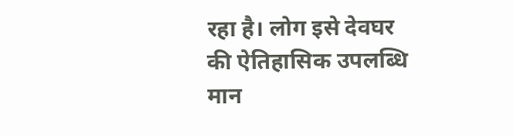रहा है। लोग इसे देवघर की ऐतिहासिक उपलब्धि मान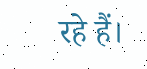रहे हैं।